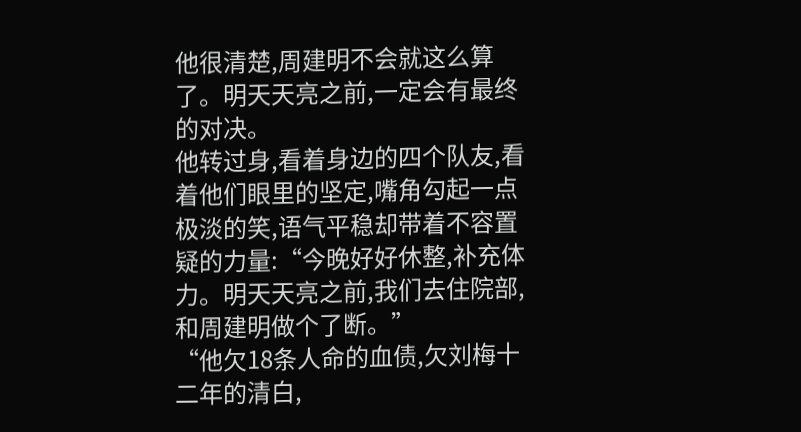他很清楚,周建明不会就这么算了。明天天亮之前,一定会有最终的对决。
他转过身,看着身边的四个队友,看着他们眼里的坚定,嘴角勾起一点极淡的笑,语气平稳却带着不容置疑的力量:“今晚好好休整,补充体力。明天天亮之前,我们去住院部,和周建明做个了断。”
“他欠18条人命的血债,欠刘梅十二年的清白,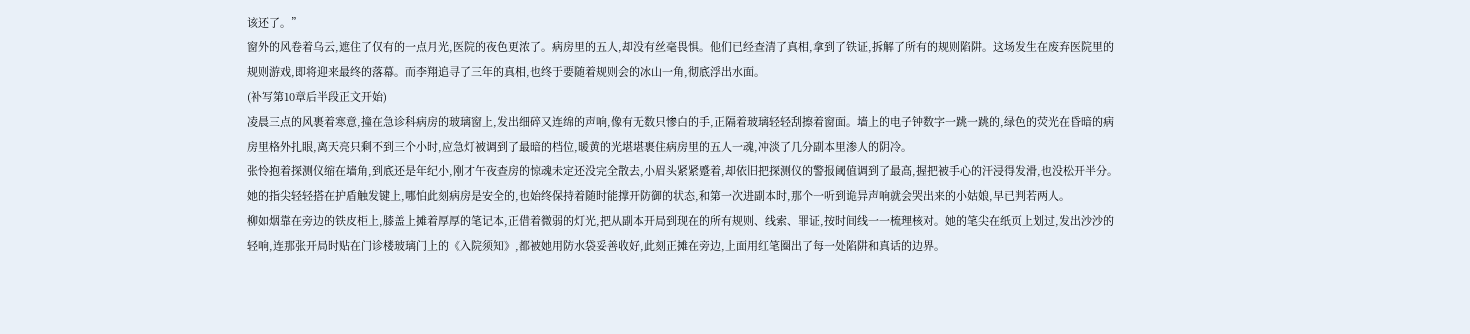该还了。”
窗外的风卷着乌云,遮住了仅有的一点月光,医院的夜色更浓了。病房里的五人,却没有丝毫畏惧。他们已经查清了真相,拿到了铁证,拆解了所有的规则陷阱。这场发生在废弃医院里的规则游戏,即将迎来最终的落幕。而李翔追寻了三年的真相,也终于要随着规则会的冰山一角,彻底浮出水面。
(补写第10章后半段正文开始)
凌晨三点的风裹着寒意,撞在急诊科病房的玻璃窗上,发出细碎又连绵的声响,像有无数只惨白的手,正隔着玻璃轻轻刮擦着窗面。墙上的电子钟数字一跳一跳的,绿色的荧光在昏暗的病房里格外扎眼,离天亮只剩不到三个小时,应急灯被调到了最暗的档位,暖黄的光堪堪裹住病房里的五人一魂,冲淡了几分副本里渗人的阴冷。
张怜抱着探测仪缩在墙角,到底还是年纪小,刚才午夜查房的惊魂未定还没完全散去,小眉头紧紧蹙着,却依旧把探测仪的警报阈值调到了最高,握把被手心的汗浸得发滑,也没松开半分。她的指尖轻轻搭在护盾触发键上,哪怕此刻病房是安全的,也始终保持着随时能撑开防御的状态,和第一次进副本时,那个一听到诡异声响就会哭出来的小姑娘,早已判若两人。
柳如烟靠在旁边的铁皮柜上,膝盖上摊着厚厚的笔记本,正借着微弱的灯光,把从副本开局到现在的所有规则、线索、罪证,按时间线一一梳理核对。她的笔尖在纸页上划过,发出沙沙的轻响,连那张开局时贴在门诊楼玻璃门上的《入院须知》,都被她用防水袋妥善收好,此刻正摊在旁边,上面用红笔圈出了每一处陷阱和真话的边界。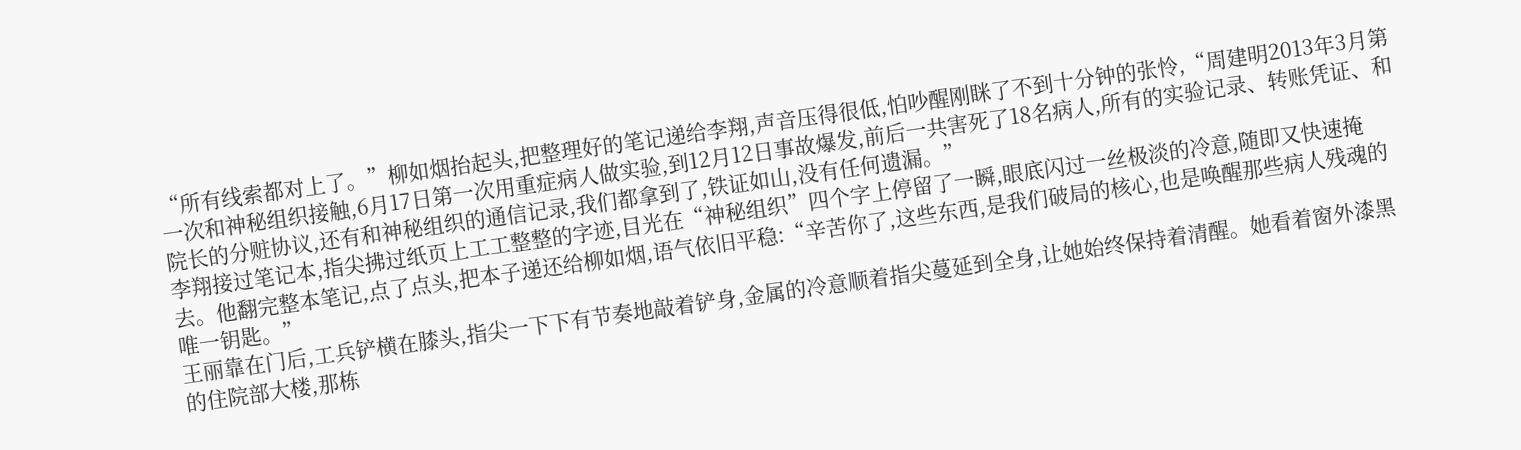“所有线索都对上了。”柳如烟抬起头,把整理好的笔记递给李翔,声音压得很低,怕吵醒刚眯了不到十分钟的张怜,“周建明2013年3月第一次和神秘组织接触,6月17日第一次用重症病人做实验,到12月12日事故爆发,前后一共害死了18名病人,所有的实验记录、转账凭证、和院长的分赃协议,还有和神秘组织的通信记录,我们都拿到了,铁证如山,没有任何遗漏。”
李翔接过笔记本,指尖拂过纸页上工工整整的字迹,目光在“神秘组织”四个字上停留了一瞬,眼底闪过一丝极淡的冷意,随即又快速掩去。他翻完整本笔记,点了点头,把本子递还给柳如烟,语气依旧平稳:“辛苦你了,这些东西,是我们破局的核心,也是唤醒那些病人残魂的唯一钥匙。”
王丽靠在门后,工兵铲横在膝头,指尖一下下有节奏地敲着铲身,金属的冷意顺着指尖蔓延到全身,让她始终保持着清醒。她看着窗外漆黑的住院部大楼,那栋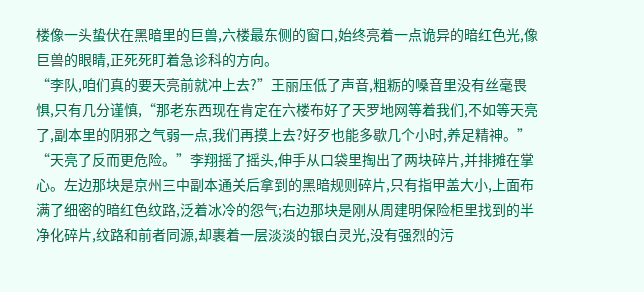楼像一头蛰伏在黑暗里的巨兽,六楼最东侧的窗口,始终亮着一点诡异的暗红色光,像巨兽的眼睛,正死死盯着急诊科的方向。
“李队,咱们真的要天亮前就冲上去?”王丽压低了声音,粗粝的嗓音里没有丝毫畏惧,只有几分谨慎,“那老东西现在肯定在六楼布好了天罗地网等着我们,不如等天亮了,副本里的阴邪之气弱一点,我们再摸上去?好歹也能多歇几个小时,养足精神。”
“天亮了反而更危险。”李翔摇了摇头,伸手从口袋里掏出了两块碎片,并排摊在掌心。左边那块是京州三中副本通关后拿到的黑暗规则碎片,只有指甲盖大小,上面布满了细密的暗红色纹路,泛着冰冷的怨气;右边那块是刚从周建明保险柜里找到的半净化碎片,纹路和前者同源,却裹着一层淡淡的银白灵光,没有强烈的污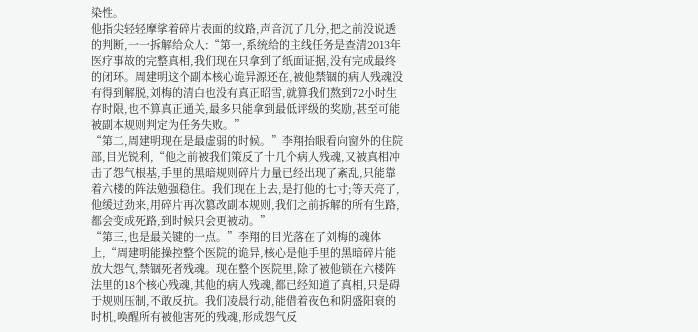染性。
他指尖轻轻摩挲着碎片表面的纹路,声音沉了几分,把之前没说透的判断,一一拆解给众人:“第一,系统给的主线任务是查清2013年医疗事故的完整真相,我们现在只拿到了纸面证据,没有完成最终的闭环。周建明这个副本核心诡异源还在,被他禁锢的病人残魂没有得到解脱,刘梅的清白也没有真正昭雪,就算我们熬到72小时生存时限,也不算真正通关,最多只能拿到最低评级的奖励,甚至可能被副本规则判定为任务失败。”
“第二,周建明现在是最虚弱的时候。”李翔抬眼看向窗外的住院部,目光锐利,“他之前被我们策反了十几个病人残魂,又被真相冲击了怨气根基,手里的黑暗规则碎片力量已经出现了紊乱,只能靠着六楼的阵法勉强稳住。我们现在上去,是打他的七寸;等天亮了,他缓过劲来,用碎片再次篡改副本规则,我们之前拆解的所有生路,都会变成死路,到时候只会更被动。”
“第三,也是最关键的一点。”李翔的目光落在了刘梅的魂体上,“周建明能操控整个医院的诡异,核心是他手里的黑暗碎片能放大怨气,禁锢死者残魂。现在整个医院里,除了被他锁在六楼阵法里的18个核心残魂,其他的病人残魂,都已经知道了真相,只是碍于规则压制,不敢反抗。我们凌晨行动,能借着夜色和阴盛阳衰的时机,唤醒所有被他害死的残魂,形成怨气反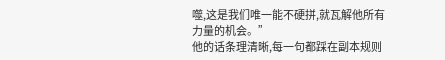噬,这是我们唯一能不硬拼,就瓦解他所有力量的机会。”
他的话条理清晰,每一句都踩在副本规则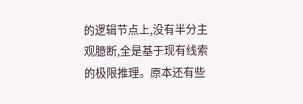的逻辑节点上,没有半分主观臆断,全是基于现有线索的极限推理。原本还有些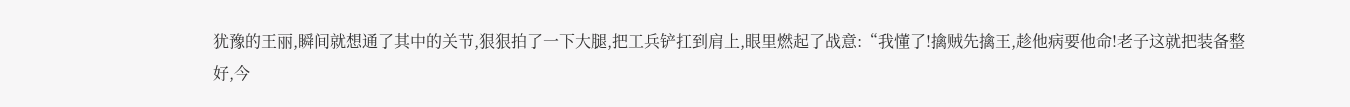犹豫的王丽,瞬间就想通了其中的关节,狠狠拍了一下大腿,把工兵铲扛到肩上,眼里燃起了战意:“我懂了!擒贼先擒王,趁他病要他命!老子这就把装备整好,今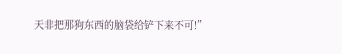天非把那狗东西的脑袋给铲下来不可!”